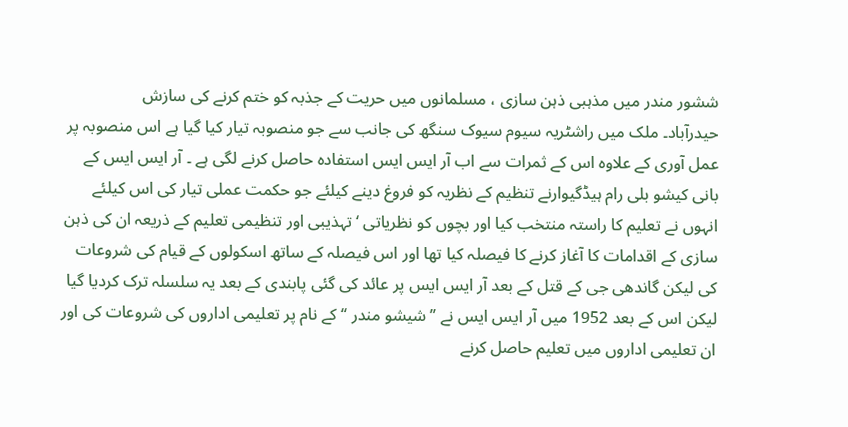ششور مندر میں مذہبی ذہن سازی ، مسلمانوں میں حریت کے جذبہ کو ختم کرنے کی سازش
حیدرآباد۔ ملک میں راشٹریہ سیوم سیوک سنگھ کی جانب سے جو منصوبہ تیار کیا گیا ہے اس منصوبہ پر عمل آوری کے علاوہ اس کے ثمرات سے اب آر ایس ایس استفادہ حاصل کرنے لگی ہے ۔ آر ایس ایس کے بانی کیشو بلی رام ہیڈگیوارنے تنظیم کے نظریہ کو فروغ دینے کیلئے جو حکمت عملی تیار کی اس کیلئے انہوں نے تعلیم کا راستہ منتخب کیا اور بچوں کو نظریاتی ‘ تہذیبی اور تنظیمی تعلیم کے ذریعہ ان کی ذہن سازی کے اقدامات کا آغاز کرنے کا فیصلہ کیا تھا اور اس فیصلہ کے ساتھ اسکولوں کے قیام کی شروعات کی لیکن گاندھی جی کے قتل کے بعد آر ایس ایس پر عائد کی گئی پابندی کے بعد یہ سلسلہ ترک کردیا گیا لیکن اس کے بعد 1952 میں آر ایس ایس نے ’’شیشو مندر ‘‘ کے نام پر تعلیمی اداروں کی شروعات کی اور ان تعلیمی اداروں میں تعلیم حاصل کرنے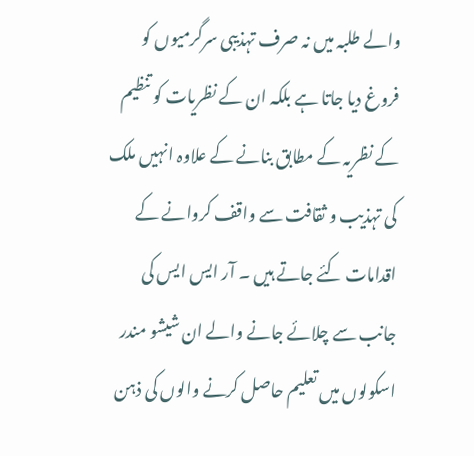والے طلبہ میں نہ صرف تہذیبی سرگرمیوں کو فروغ دیا جاتا ہے بلکہ ان کے نظریات کو تنظیم کے نظریہ کے مطابق بنانے کے علاوہ انہیں ملک کی تہذیب و ثقافت سے واقف کروانے کے اقدامات کئے جاتے ہیں ۔ آر ایس ایس کی جانب سے چلائے جانے والے ان شیشو مندر اسکولوں میں تعلیم حاصل کرنے والوں کی ذہن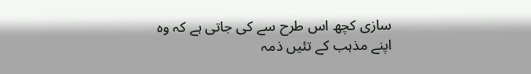سازی کچھ اس طرح سے کی جاتی ہے کہ وہ اپنے مذہب کے تئیں ذمہ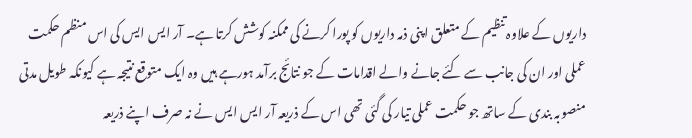داریوں کے علاوہ تنظیم کے متعلق اپنی ذمہ داریوں کو پورا کرنے کی ممکنہ کوشش کرتا ہے۔ آر ایس ایس کی اس منظم حکمت عملی اور ان کی جانب سے کئے جانے والے اقدامات کے جو نتائج برآمد ہورہے ہیں وہ ایک متوقع نتیجہ ہے کیونکہ طویل مدتی منصوبہ بندی کے ساتھ جو حکمت عملی تیار کی گئی تھی اس کے ذریعہ آر ایس ایس نے نہ صرف اپنے ذریعہ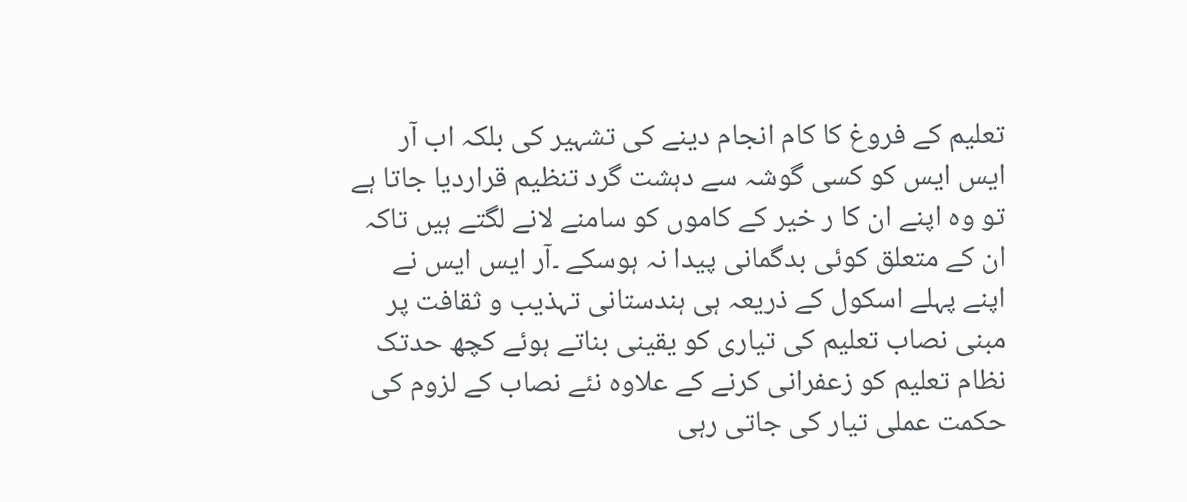تعلیم کے فروغ کا کام انجام دینے کی تشہیر کی بلکہ اب آر ایس ایس کو کسی گوشہ سے دہشت گرد تنظیم قراردیا جاتا ہے تو وہ اپنے ان کا ر خیر کے کاموں کو سامنے لانے لگتے ہیں تاکہ ان کے متعلق کوئی بدگمانی پیدا نہ ہوسکے ۔آر ایس ایس نے اپنے پہلے اسکول کے ذریعہ ہی ہندستانی تہذیب و ثقافت پر مبنی نصاب تعلیم کی تیاری کو یقینی بناتے ہوئے کچھ حدتک نظام تعلیم کو زعفرانی کرنے کے علاوہ نئے نصاب کے لزوم کی حکمت عملی تیار کی جاتی رہی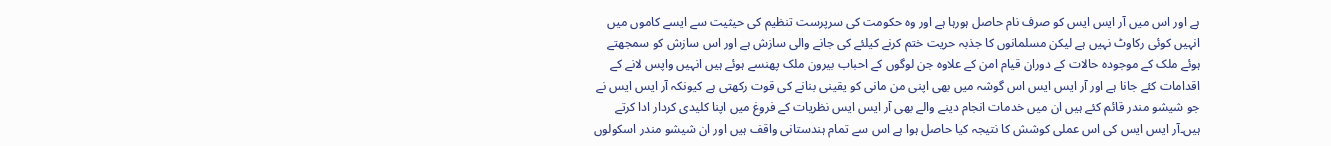ہے اور اس میں آر ایس ایس کو صرف نام حاصل ہورہا ہے اور وہ حکومت کی سرپرست تنظیم کی حیثیت سے ایسے کاموں میں انہیں کوئی رکاوٹ نہیں ہے لیکن مسلمانوں کا جذبہ حریت ختم کرنے کیلئے کی جانے والی سازش ہے اور اس سازش کو سمجھتے ہوئے ملک کے موجودہ حالات کے دوران قیام امن کے علاوہ جن لوگوں کے احباب بیرون ملک پھنسے ہوئے ہیں انہیں واپس لانے کے اقدامات کئے جانا ہے اور آر ایس ایس اس گوشہ میں بھی اپنی من مانی کو یقینی بنانے کی قوت رکھتی ہے کیونکہ آر ایس ایس نے جو شیشو مندر قائم کئے ہیں ان میں خدمات انجام دینے والے بھی آر ایس ایس نظریات کے فروغ میں اپنا کلیدی کردار ادا کرتے ہیں۔آر ایس ایس کی اس عملی کوشش کا نتیجہ کیا حاصل ہوا ہے اس سے تمام ہندستانی واقف ہیں اور ان شیشو مندر اسکولوں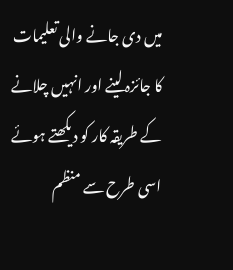میں دی جانے والی تعلیمات کا جائزہ لینے اور انہیں چلانے کے طریقہ کار کو دیکھتے ہوئے اسی طرح سے منظم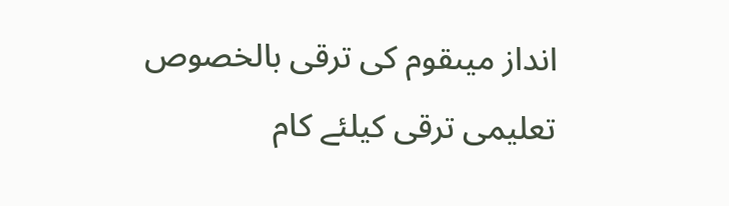انداز میںقوم کی ترقی بالخصوص تعلیمی ترقی کیلئے کام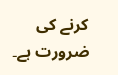کرنے کی ضرورت ہے۔